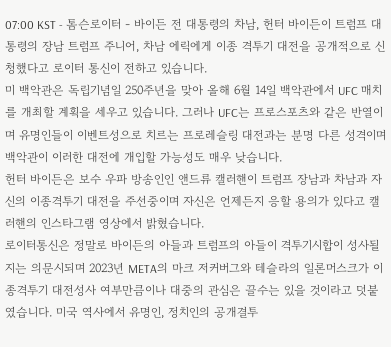07:00 KST - 톰슨로이터 - 바이든 전 대통령의 차남, 헌터 바이든이 트럼프 대통령의 장남 트럼프 주니어, 차남 에릭에게 이종 격투기 대전을 공개적으로 신청했다고 로이터 통신이 전하고 있습니다.
미 백악관은 독립기념일 250주년을 맞아 올해 6월 14일 백악관에서 UFC 매치를 개최할 계획을 세우고 있습니다. 그러나 UFC는 프로스포츠와 같은 반열이며 유명인들이 이벤트성으로 치르는 프로레슬링 대전과는 분명 다른 성격이며 백악관이 이러한 대전에 개입할 가능성도 매우 낮습니다.
헌터 바이든은 보수 우파 방송인인 앤드류 캘러핸이 트럼프 장남과 차남과 자신의 이종격투기 대전을 주선중이며 자신은 언제든지 응할 용의가 있다고 캘러핸의 인스타그램 영상에서 밝혔습니다.
로이터통신은 정말로 바이든의 아들과 트럼프의 아들이 격투기시합이 성사될지는 의문시되며 2023년 META의 마크 저커버그와 테슬라의 일론머스크가 이종격투기 대전성사 여부만큼이나 대중의 관심은 끌수는 있을 것이라고 덧붙였습니다. 미국 역사에서 유명인, 정치인의 공개결투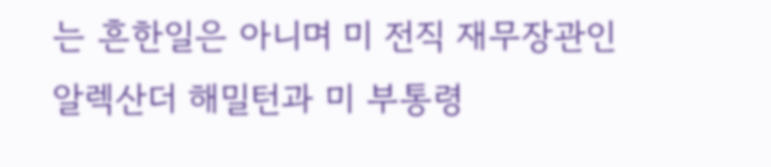는 흔한일은 아니며 미 전직 재무장관인 알렉산더 해밀턴과 미 부통령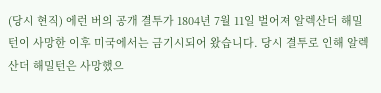(당시 현직) 에런 버의 공개 결투가 1804년 7월 11일 벌어져 알렉산더 해밀턴이 사망한 이후 미국에서는 금기시되어 왔습니다. 당시 결투로 인해 알렉산더 해밀턴은 사망했으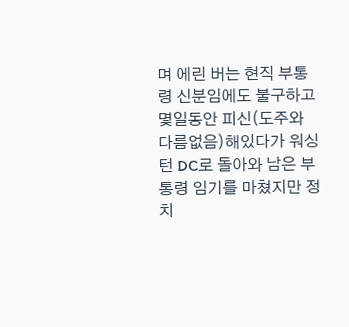며 에린 버는 현직 부통령 신분임에도 불구하고 몇일동안 피신(도주와 다름없음)해있다가 워싱턴 DC로 돌아와 남은 부통령 임기를 마쳤지만 정치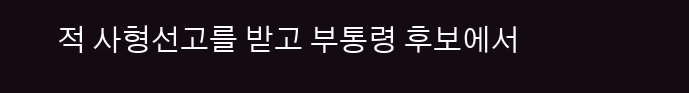적 사형선고를 받고 부통령 후보에서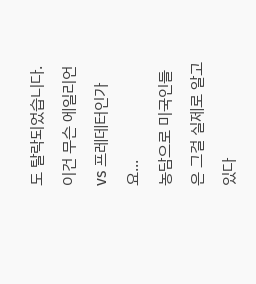도 탈락되었습니다.
이건 무슨 에일리언 vs 프레데터인가요...
농담으로 미국인들은 그걸 실제로 알고있다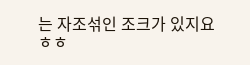는 자조섞인 조크가 있지요 ㅎㅎ